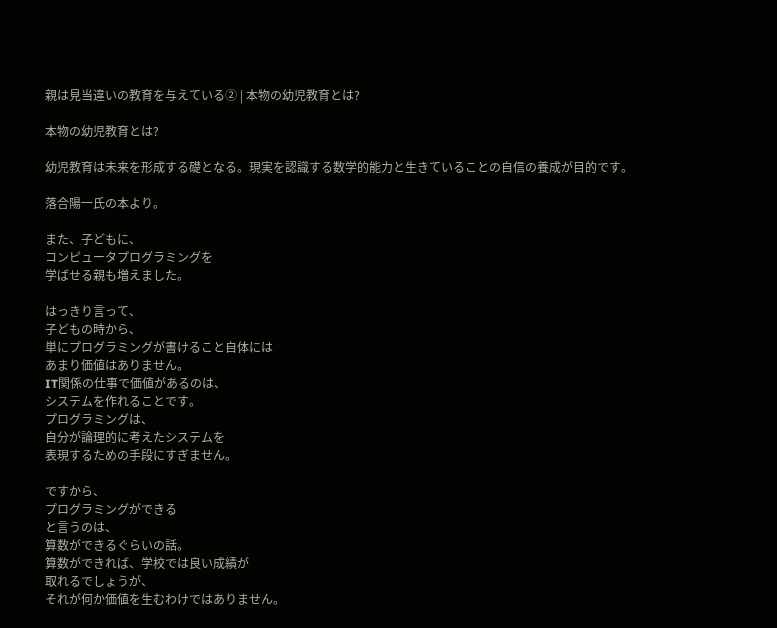親は見当違いの教育を与えている② | 本物の幼児教育とは?

本物の幼児教育とは?

幼児教育は未来を形成する礎となる。現実を認識する数学的能力と生きていることの自信の養成が目的です。

落合陽一氏の本より。

また、子どもに、
コンピュータプログラミングを
学ばせる親も増えました。

はっきり言って、
子どもの時から、
単にプログラミングが書けること自体には
あまり価値はありません。
IT関係の仕事で価値があるのは、
システムを作れることです。
プログラミングは、
自分が論理的に考えたシステムを
表現するための手段にすぎません。

ですから、
プログラミングができる
と言うのは、
算数ができるぐらいの話。
算数ができれば、学校では良い成績が
取れるでしょうが、
それが何か価値を生むわけではありません。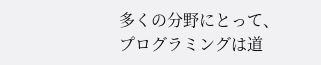多くの分野にとって、
プログラミングは道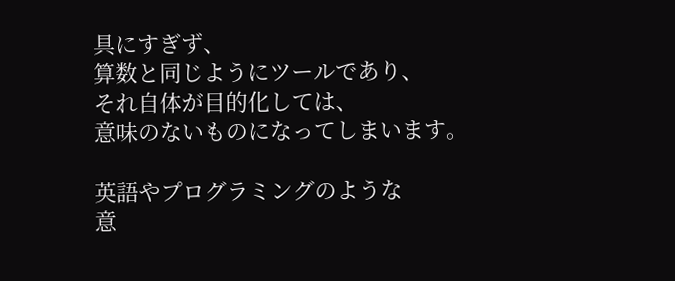具にすぎず、
算数と同じようにツールであり、
それ自体が目的化しては、
意味のないものになってしまいます。

英語やプログラミングのような
意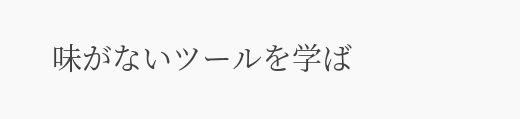味がないツールを学ば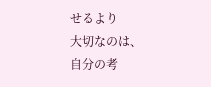せるより
大切なのは、
自分の考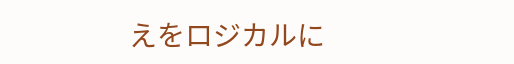えをロジカルに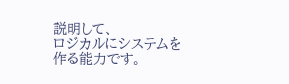説明して、
ロジカルにシステムを作る能力です。